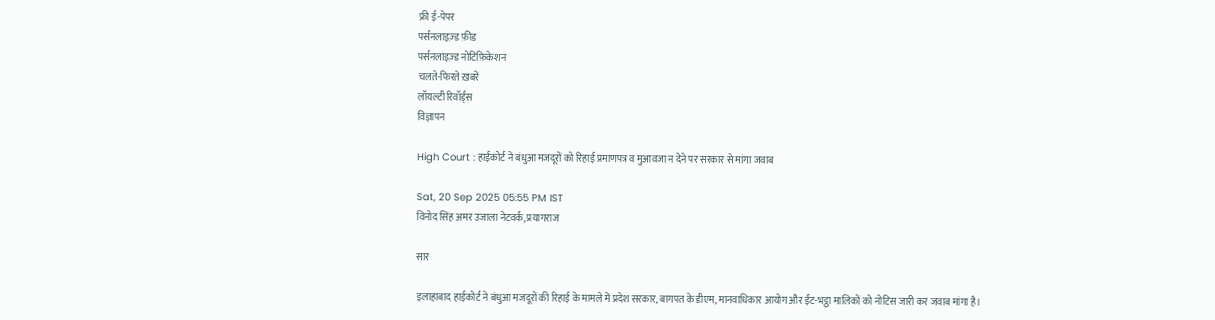फ्री ई-पेपर
पर्सनलाइज़्ड फ़ीड
पर्सनलाइज़्ड नोटिफ़िकेशन
चलते-फिरते ख़बरें
लॉयल्टी रिवॉर्ड्स
विज्ञापन

High Court : हाईकोर्ट ने बंधुआ मजदूरों को रिहाई प्रमाणपत्र व मुआवजा न देने पर सरकार से मांगा जवाब

Sat, 20 Sep 2025 05:55 PM IST
विनोद सिंह अमर उजाला नेटवर्क, प्रयागराज

सार

इलाहाबाद हाईकोर्ट ने बंधुआ मजदूरों की रिहाई के मामले में प्रदेश सरकार, बागपत के डीएम, मानवाधिकार आयोग और ईंट-भट्ठा मालिकों को नोटिस जारी कर जवाब मांगा है।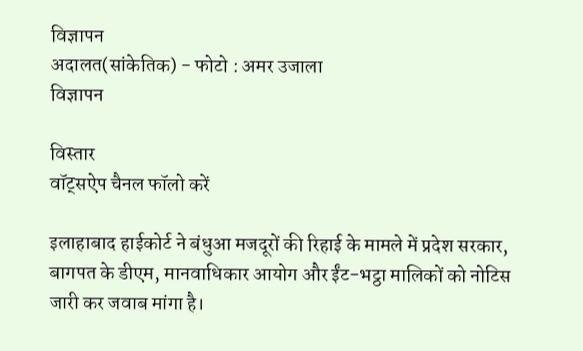विज्ञापन
अदालत(सांकेतिक) - फोटो : अमर उजाला
विज्ञापन

विस्तार
वॉट्सऐप चैनल फॉलो करें

इलाहाबाद हाईकोर्ट ने बंधुआ मजदूरों की रिहाई के मामले में प्रदेश सरकार, बागपत के डीएम, मानवाधिकार आयोग और ईंट-भट्ठा मालिकों को नोटिस जारी कर जवाब मांगा है।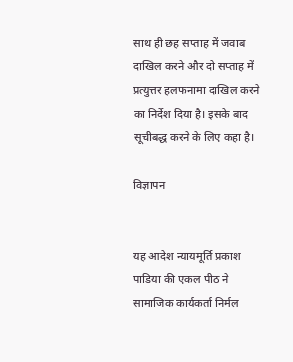साथ ही छह सप्ताह में जवाब दाखिल करने और दो सप्ताह में प्रत्युत्तर हलफनामा दाखिल करने का निर्देश दिया है। इसके बाद सूचीबद्ध करने के लिए कहा है।

विज्ञापन


यह आदेश न्यायमूर्ति प्रकाश पाडिया की एकल पीठ ने सामाजिक कार्यकर्ता निर्मल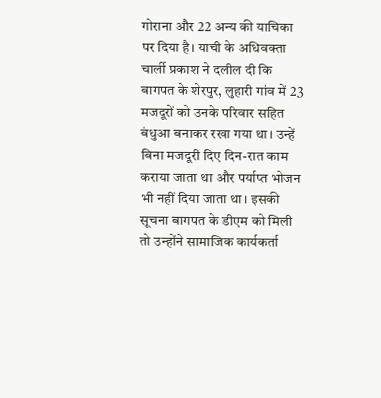गोराना और 22 अन्य की याचिका पर दिया है। याची के अधिवक्ता चार्ली प्रकाश ने दलील दी कि बागपत के शेरपुर, लुहारी गांव में 23 मजदूरों को उनके परिवार सहित बंधुआ बनाकर रखा गया था। उन्हें बिना मजदूरी दिए दिन-रात काम कराया जाता था और पर्याप्त भोजन भी नहीं दिया जाता था। इसकी सूचना बागपत के डीएम को मिली तो उन्होंने सामाजिक कार्यकर्ता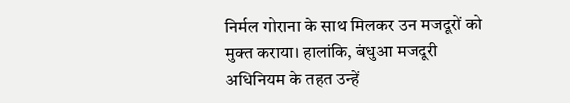निर्मल गोराना के साथ मिलकर उन मजदूरों को मुक्त कराया। हालांकि, बंधुआ मजदूरी अधिनियम के तहत उन्हें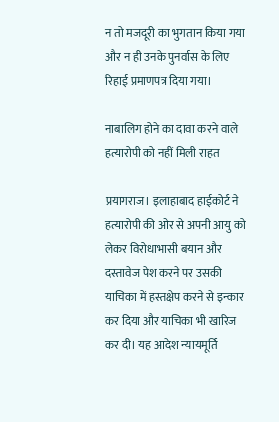न तो मजदूरी का भुगतान किया गया और न ही उनके पुनर्वास के लिए रिहाई प्रमाणपत्र दिया गया।

नाबालिग होने का दावा करने वाले हत्यारोपी को नहीं मिली राहत

प्रयागराज। इलाहाबाद हाईकोर्ट ने हत्यारोपी की ओर से अपनी आयु को लेकर विरोधाभासी बयान और दस्तावेज पेश करने पर उसकी याचिका में हस्तक्षेप करने से इन्कार कर दिया और याचिका भी खारिज कर दी। यह आदेश न्यायमूर्ति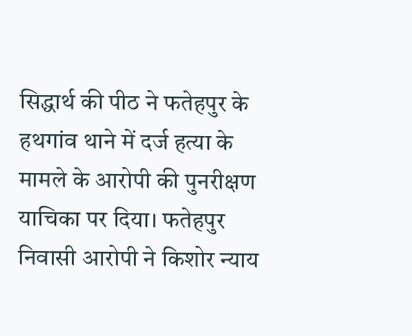सिद्धार्थ की पीठ ने फतेहपुर के हथगांव थाने में दर्ज हत्या के मामले के आरोपी की पुनरीक्षण याचिका पर दिया। फतेहपुर निवासी आरोपी ने किशोर न्याय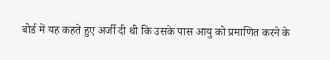बोर्ड में यह कहते हुए अर्जी दी थी कि उसके पास आयु को प्रमाणित करने के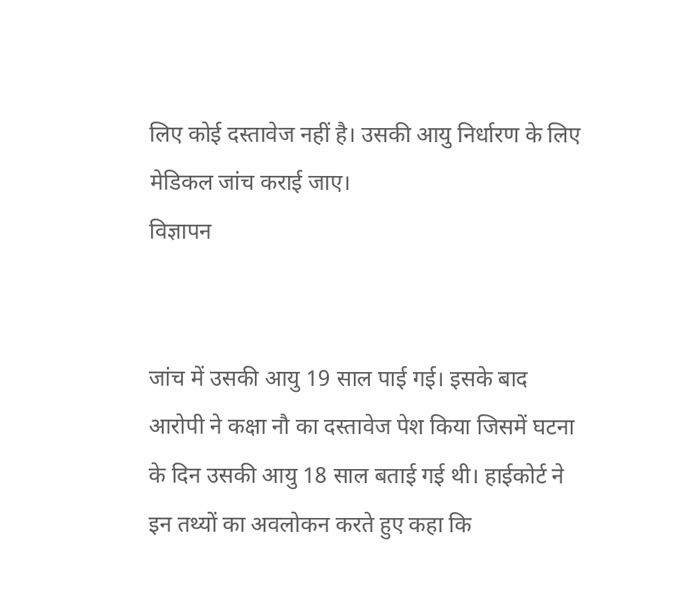लिए कोई दस्तावेज नहीं है। उसकी आयु निर्धारण के लिए मेडिकल जांच कराई जाए।
विज्ञापन


जांच में उसकी आयु 19 साल पाई गई। इसके बाद आरोपी ने कक्षा नौ का दस्तावेज पेश किया जिसमें घटना के दिन उसकी आयु 18 साल बताई गई थी। हाईकोर्ट ने इन तथ्यों का अवलोकन करते हुए कहा कि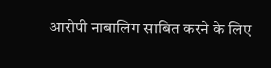आरोपी नाबालिग साबित करने के लिए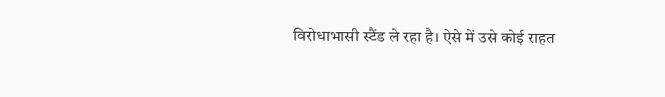विरोधाभासी स्टैंड ले रहा है। ऐसे में उसे कोई राहत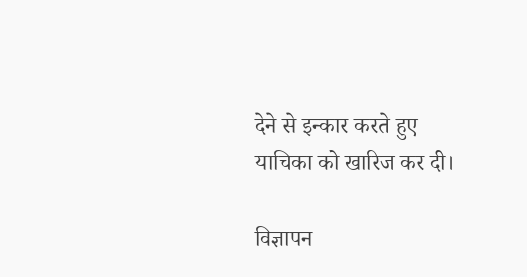देने से इन्कार करते हुए याचिका को खारिज कर दी।

विज्ञापन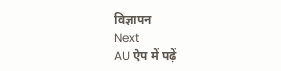विज्ञापन
Next
AU ऐप में पढ़ें